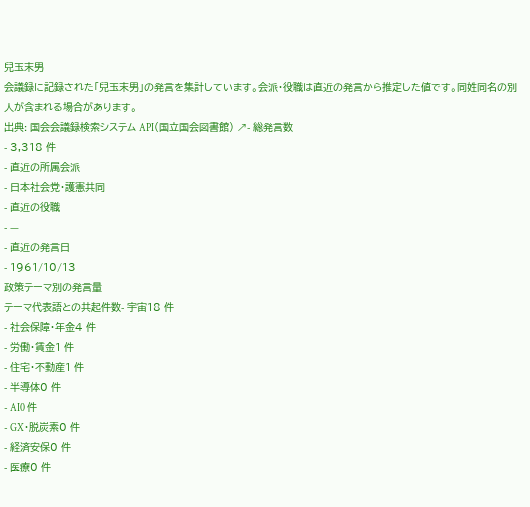兒玉末男
会議録に記録された「兒玉末男」の発言を集計しています。会派・役職は直近の発言から推定した値です。同姓同名の別人が含まれる場合があります。
出典: 国会会議録検索システム API(国立国会図書館) ↗- 総発言数
- 3,318 件
- 直近の所属会派
- 日本社会党・護憲共同
- 直近の役職
- —
- 直近の発言日
- 1961/10/13
政策テーマ別の発言量
テーマ代表語との共起件数- 宇宙18 件
- 社会保障・年金4 件
- 労働・賃金1 件
- 住宅・不動産1 件
- 半導体0 件
- AI0 件
- GX・脱炭素0 件
- 経済安保0 件
- 医療0 件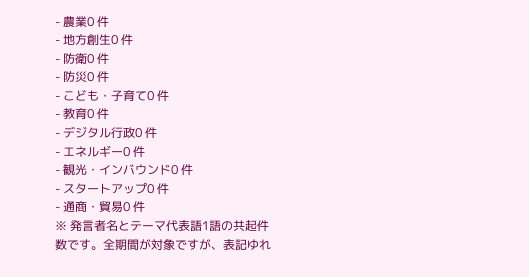- 農業0 件
- 地方創生0 件
- 防衛0 件
- 防災0 件
- こども・子育て0 件
- 教育0 件
- デジタル行政0 件
- エネルギー0 件
- 観光・インバウンド0 件
- スタートアップ0 件
- 通商・貿易0 件
※ 発言者名とテーマ代表語1語の共起件数です。全期間が対象ですが、表記ゆれ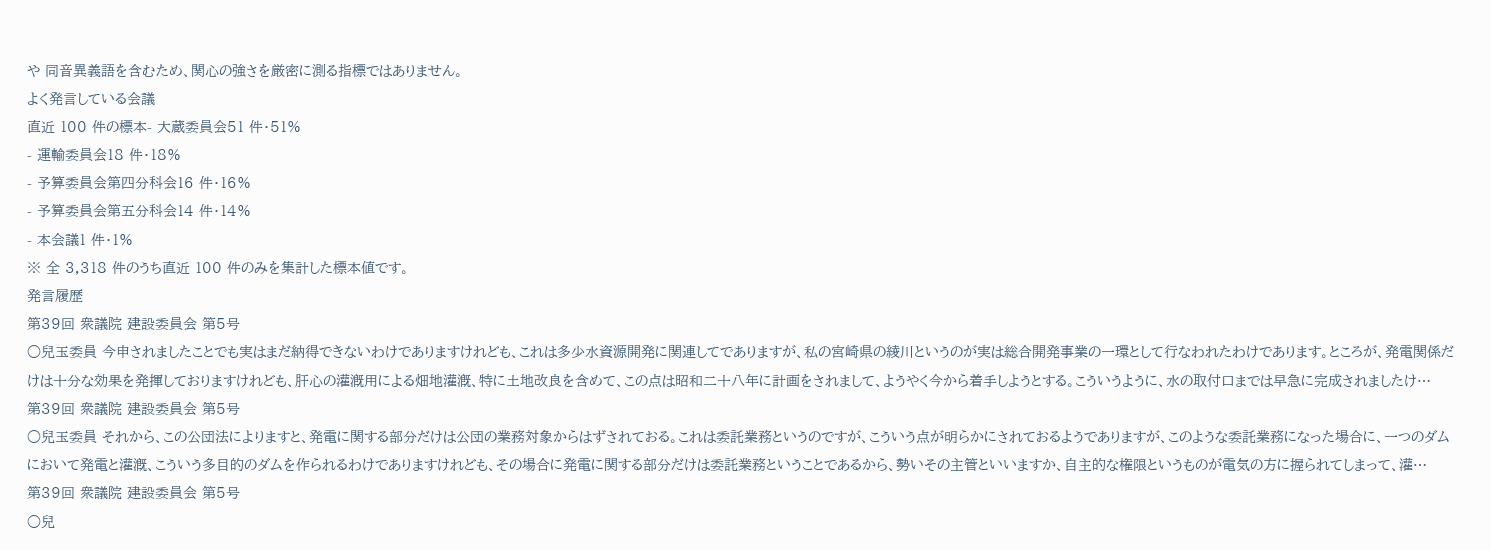や 同音異義語を含むため、関心の強さを厳密に測る指標ではありません。
よく発言している会議
直近 100 件の標本- 大蔵委員会51 件・51%
- 運輸委員会18 件・18%
- 予算委員会第四分科会16 件・16%
- 予算委員会第五分科会14 件・14%
- 本会議1 件・1%
※ 全 3,318 件のうち直近 100 件のみを集計した標本値です。
発言履歴
第39回 衆議院 建設委員会 第5号
○兒玉委員 今申されましたことでも実はまだ納得できないわけでありますけれども、これは多少水資源開発に関連してでありますが、私の宮崎県の綾川というのが実は総合開発事業の一環として行なわれたわけであります。ところが、発電関係だけは十分な効果を発揮しておりますけれども、肝心の灌漑用による畑地灌漑、特に土地改良を含めて、この点は昭和二十八年に計画をされまして、ようやく今から着手しようとする。こういうように、水の取付口までは早急に完成されましたけ…
第39回 衆議院 建設委員会 第5号
○兒玉委員 それから、この公団法によりますと、発電に関する部分だけは公団の業務対象からはずされておる。これは委託業務というのですが、こういう点が明らかにされておるようでありますが、このような委託業務になった場合に、一つのダムにおいて発電と灌漑、こういう多目的のダムを作られるわけでありますけれども、その場合に発電に関する部分だけは委託業務ということであるから、勢いその主管といいますか、自主的な権限というものが電気の方に握られてしまって、灌…
第39回 衆議院 建設委員会 第5号
○兒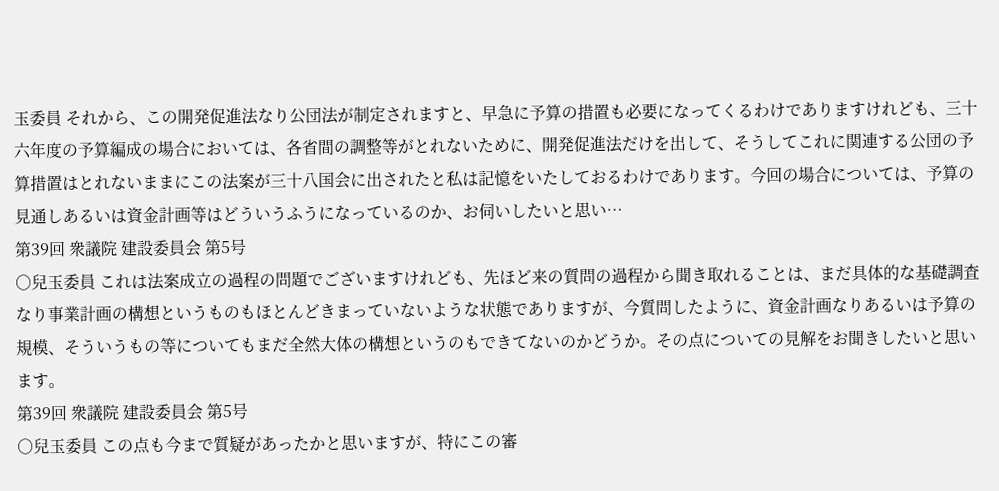玉委員 それから、この開発促進法なり公団法が制定されますと、早急に予算の措置も必要になってくるわけでありますけれども、三十六年度の予算編成の場合においては、各省間の調整等がとれないために、開発促進法だけを出して、そうしてこれに関連する公団の予算措置はとれないままにこの法案が三十八国会に出されたと私は記憶をいたしておるわけであります。今回の場合については、予算の見通しあるいは資金計画等はどういうふうになっているのか、お伺いしたいと思い…
第39回 衆議院 建設委員会 第5号
○兒玉委員 これは法案成立の過程の問題でございますけれども、先ほど来の質問の過程から聞き取れることは、まだ具体的な基礎調査なり事業計画の構想というものもほとんどきまっていないような状態でありますが、今質問したように、資金計画なりあるいは予算の規模、そういうもの等についてもまだ全然大体の構想というのもできてないのかどうか。その点についての見解をお聞きしたいと思います。
第39回 衆議院 建設委員会 第5号
○兒玉委員 この点も今まで質疑があったかと思いますが、特にこの審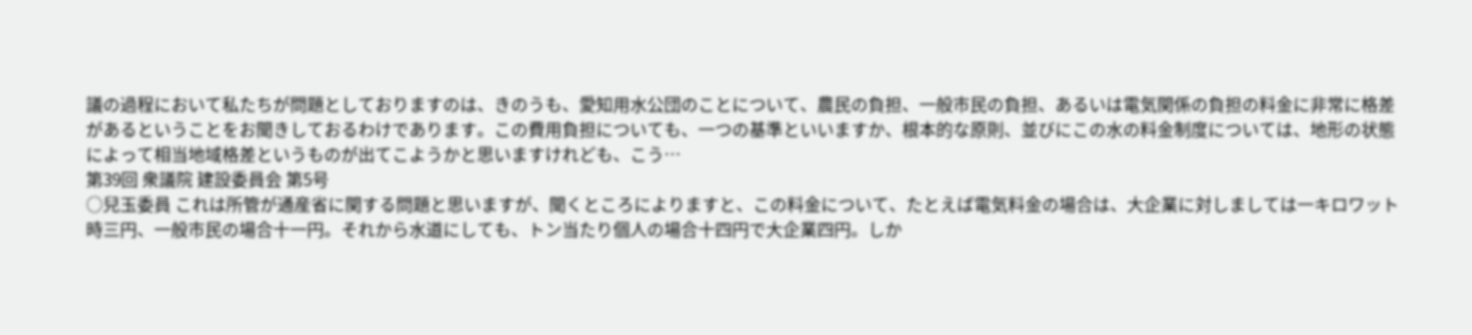議の過程において私たちが問題としておりますのは、きのうも、愛知用水公団のことについて、農民の負担、一般市民の負担、あるいは電気関係の負担の料金に非常に格差があるということをお聞きしておるわけであります。この費用負担についても、一つの基準といいますか、根本的な原則、並びにこの水の料金制度については、地形の状態によって相当地域格差というものが出てこようかと思いますけれども、こう…
第39回 衆議院 建設委員会 第5号
○兒玉委員 これは所管が通産省に関する問題と思いますが、聞くところによりますと、この料金について、たとえば電気料金の場合は、大企業に対しましては一キロワット時三円、一般市民の場合十一円。それから水道にしても、トン当たり個人の場合十四円で大企業四円。しか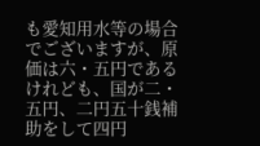も愛知用水等の場合でございますが、原価は六・五円であるけれども、国が二・五円、二円五十銭補助をして四円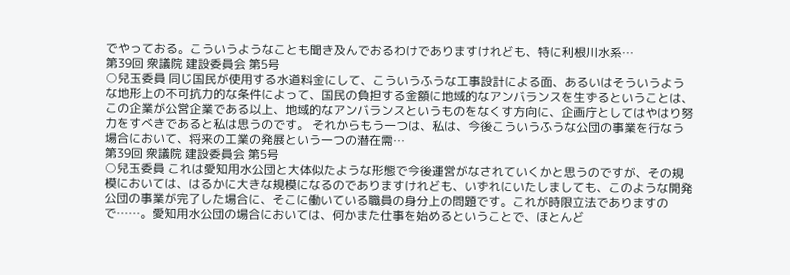でやっておる。こういうようなことも聞き及んでおるわけでありますけれども、特に利根川水系…
第39回 衆議院 建設委員会 第5号
○兒玉委員 同じ国民が使用する水道料金にして、こういうふうな工事設計による面、あるいはそういうような地形上の不可抗力的な条件によって、国民の負担する金額に地域的なアンバランスを生ずるということは、この企業が公営企業である以上、地域的なアンバランスというものをなくす方向に、企画庁としてはやはり努力をすべきであると私は思うのです。 それからもう一つは、私は、今後こういうふうな公団の事業を行なう場合において、将来の工業の発展という一つの潜在需…
第39回 衆議院 建設委員会 第5号
○兒玉委員 これは愛知用水公団と大体似たような形態で今後運営がなされていくかと思うのですが、その規模においては、はるかに大きな規模になるのでありますけれども、いずれにいたしましても、このような開発公団の事業が完了した場合に、そこに働いている職員の身分上の問題です。これが時限立法でありますので……。愛知用水公団の場合においては、何かまた仕事を始めるということで、ほとんど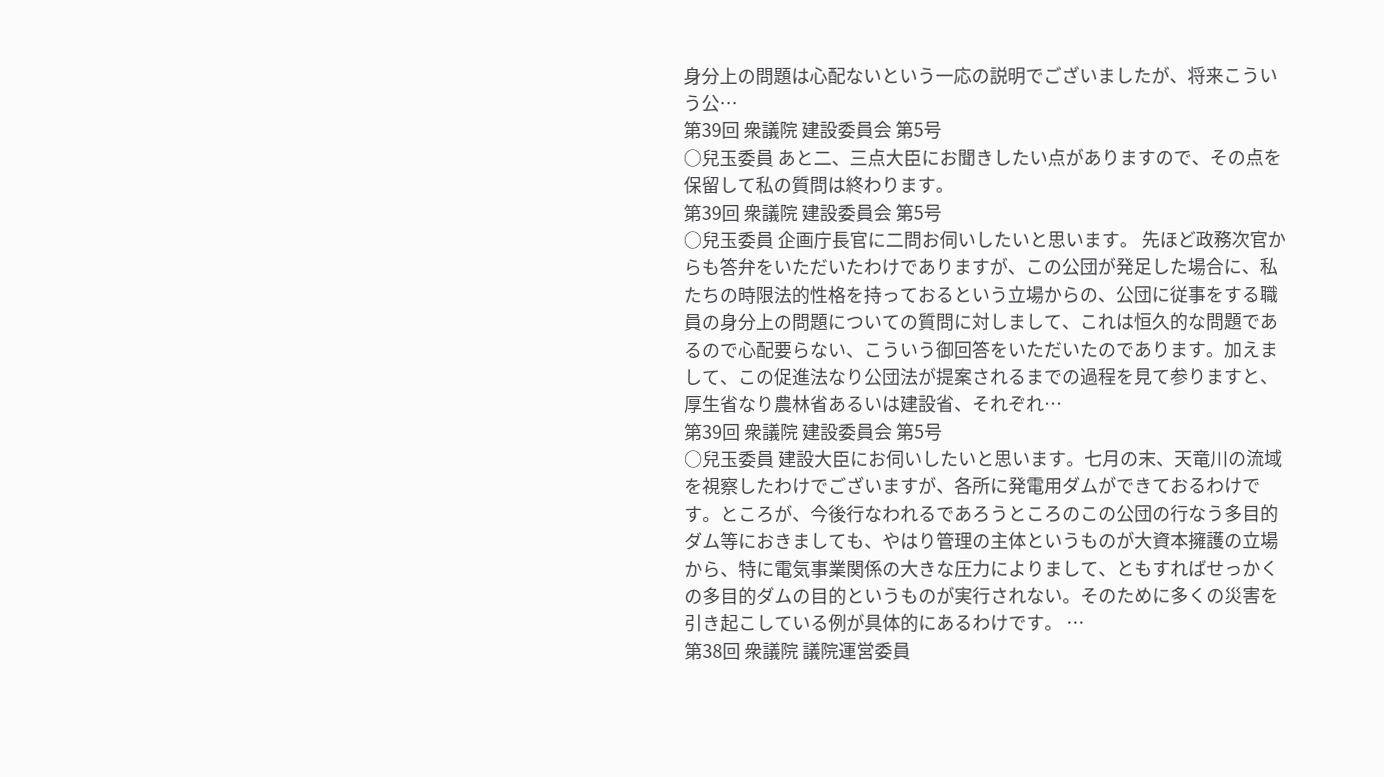身分上の問題は心配ないという一応の説明でございましたが、将来こういう公…
第39回 衆議院 建設委員会 第5号
○兒玉委員 あと二、三点大臣にお聞きしたい点がありますので、その点を保留して私の質問は終わります。
第39回 衆議院 建設委員会 第5号
○兒玉委員 企画庁長官に二問お伺いしたいと思います。 先ほど政務次官からも答弁をいただいたわけでありますが、この公団が発足した場合に、私たちの時限法的性格を持っておるという立場からの、公団に従事をする職員の身分上の問題についての質問に対しまして、これは恒久的な問題であるので心配要らない、こういう御回答をいただいたのであります。加えまして、この促進法なり公団法が提案されるまでの過程を見て参りますと、厚生省なり農林省あるいは建設省、それぞれ…
第39回 衆議院 建設委員会 第5号
○兒玉委員 建設大臣にお伺いしたいと思います。七月の末、天竜川の流域を視察したわけでございますが、各所に発電用ダムができておるわけです。ところが、今後行なわれるであろうところのこの公団の行なう多目的ダム等におきましても、やはり管理の主体というものが大資本擁護の立場から、特に電気事業関係の大きな圧力によりまして、ともすればせっかくの多目的ダムの目的というものが実行されない。そのために多くの災害を引き起こしている例が具体的にあるわけです。 …
第38回 衆議院 議院運営委員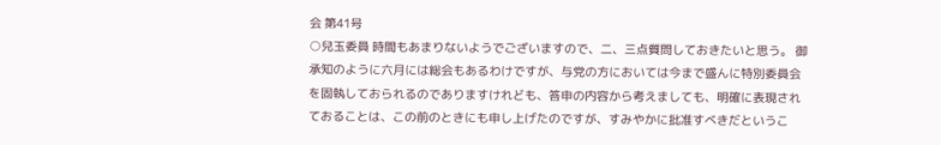会 第41号
○兒玉委員 時間もあまりないようでございますので、二、三点質問しておきたいと思う。 御承知のように六月には総会もあるわけですが、与党の方においては今まで盛んに特別委員会を固執しておられるのでありますけれども、答申の内容から考えましても、明確に表現されておることは、この前のときにも申し上げたのですが、すみやかに批准すべきだというこ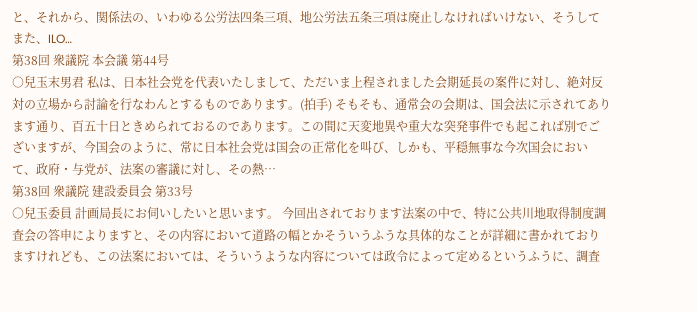と、それから、関係法の、いわゆる公労法四条三項、地公労法五条三項は廃止しなければいけない、そうしてまた、ILO…
第38回 衆議院 本会議 第44号
○兒玉末男君 私は、日本社会党を代表いたしまして、ただいま上程されました会期延長の案件に対し、絶対反対の立場から討論を行なわんとするものであります。(拍手) そもそも、通常会の会期は、国会法に示されてあります通り、百五十日ときめられておるのであります。この間に天変地異や重大な突発事件でも起これば別でございますが、今国会のように、常に日本社会党は国会の正常化を叫び、しかも、平穏無事な今次国会において、政府・与党が、法案の審議に対し、その熱…
第38回 衆議院 建設委員会 第33号
○兒玉委員 計画局長にお伺いしたいと思います。 今回出されております法案の中で、特に公共川地取得制度調査会の答申によりますと、その内容において道路の幅とかそういうふうな具体的なことが詳細に書かれておりますけれども、この法案においては、そういうような内容については政令によって定めるというふうに、調査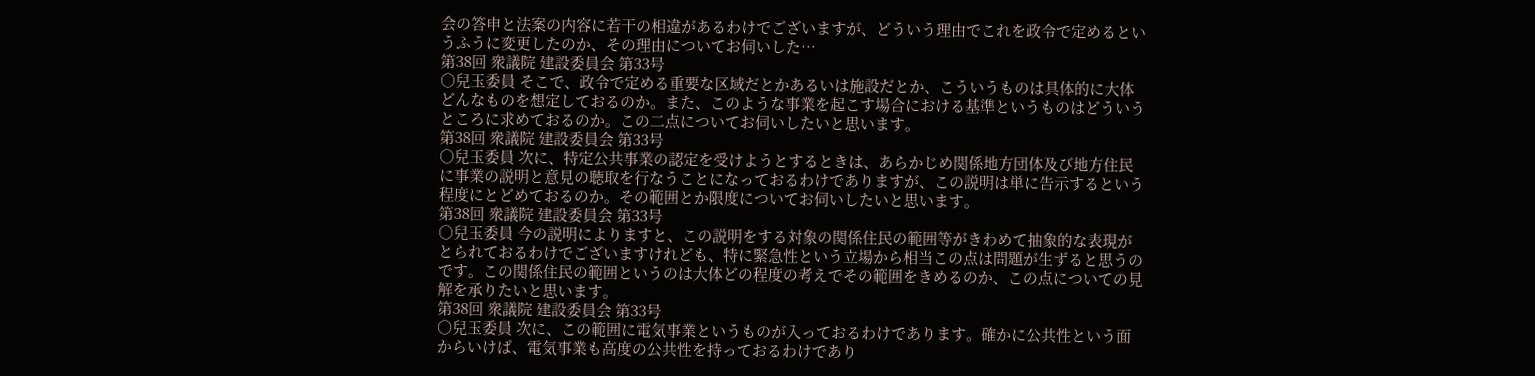会の答申と法案の内容に若干の相違があるわけでございますが、どういう理由でこれを政令で定めるというふうに変更したのか、その理由についてお伺いした…
第38回 衆議院 建設委員会 第33号
○兒玉委員 そこで、政令で定める重要な区域だとかあるいは施設だとか、こういうものは具体的に大体どんなものを想定しておるのか。また、このような事業を起こす場合における基準というものはどういうところに求めておるのか。この二点についてお伺いしたいと思います。
第38回 衆議院 建設委員会 第33号
○兒玉委員 次に、特定公共事業の認定を受けようとするときは、あらかじめ関係地方団体及び地方住民に事業の説明と意見の聴取を行なうことになっておるわけでありますが、この説明は単に告示するという程度にとどめておるのか。その範囲とか限度についてお伺いしたいと思います。
第38回 衆議院 建設委員会 第33号
○兒玉委員 今の説明によりますと、この説明をする対象の関係住民の範囲等がきわめて抽象的な表現がとられておるわけでございますけれども、特に緊急性という立場から相当この点は問題が生ずると思うのです。この関係住民の範囲というのは大体どの程度の考えでその範囲をきめるのか、この点についての見解を承りたいと思います。
第38回 衆議院 建設委員会 第33号
○兒玉委員 次に、この範囲に電気事業というものが入っておるわけであります。確かに公共性という面からいけば、電気事業も高度の公共性を持っておるわけであり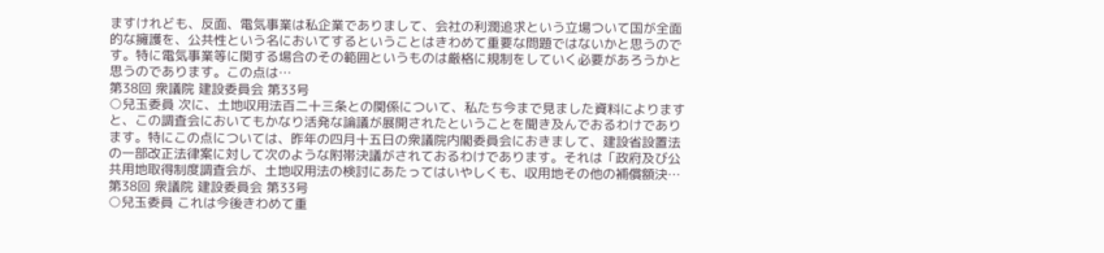ますけれども、反面、電気事業は私企業でありまして、会社の利潤追求という立場ついて国が全面的な擁護を、公共性という名においてするということはきわめて重要な問題ではないかと思うのです。特に電気事業等に関する場合のその範囲というものは厳格に規制をしていく必要があろうかと思うのであります。この点は…
第38回 衆議院 建設委員会 第33号
○兒玉委員 次に、土地収用法百二十三条との関係について、私たち今まで見ました資料によりますと、この調査会においてもかなり活発な論議が展開されたということを聞き及んでおるわけであります。特にこの点については、昨年の四月十五日の衆議院内閣委員会におきまして、建設省設置法の一部改正法律案に対して次のような附帯決議がされておるわけであります。それは「政府及び公共用地取得制度調査会が、土地収用法の検討にあたってはいやしくも、収用地その他の補償額決…
第38回 衆議院 建設委員会 第33号
○兒玉委員 これは今後きわめて重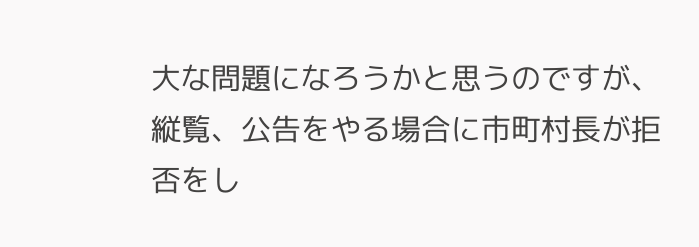大な問題になろうかと思うのですが、縦覧、公告をやる場合に市町村長が拒否をし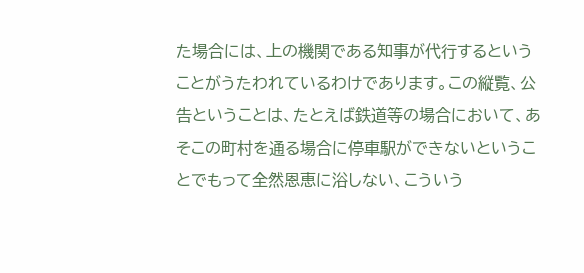た場合には、上の機関である知事が代行するということがうたわれているわけであります。この縦覧、公告ということは、たとえば鉄道等の場合において、あそこの町村を通る場合に停車駅ができないということでもって全然恩恵に浴しない、こういう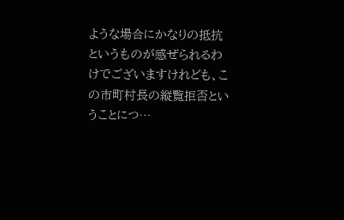ような場合にかなりの抵抗というものが感ぜられるわけでございますけれども、この市町村長の縦覧拒否ということにつ…